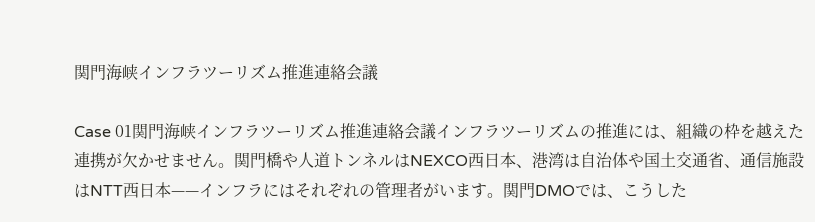関門海峡インフラツーリズム推進連絡会議

Case 01関門海峡インフラツーリズム推進連絡会議インフラツーリズムの推進には、組織の枠を越えた連携が欠かせません。関門橋や人道トンネルはNEXCO西日本、港湾は自治体や国土交通省、通信施設はNTT西日本——インフラにはそれぞれの管理者がいます。関門DMOでは、こうした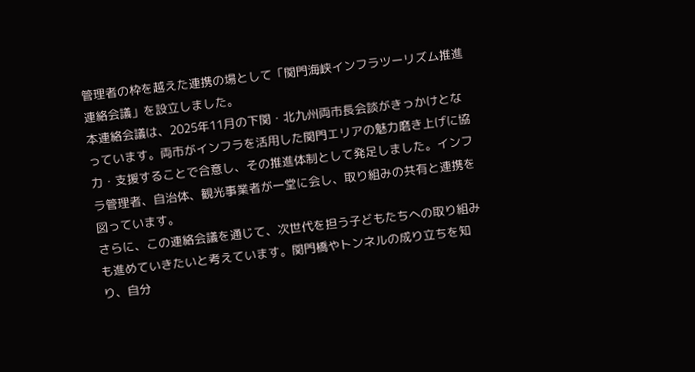管理者の枠を越えた連携の場として「関門海峡インフラツーリズム推進連絡会議」を設立しました。
本連絡会議は、2025年11月の下関・北九州両市長会談がきっかけとなっています。両市がインフラを活用した関門エリアの魅力磨き上げに協力・支援することで合意し、その推進体制として発足しました。インフラ管理者、自治体、観光事業者が一堂に会し、取り組みの共有と連携を図っています。
さらに、この連絡会議を通じて、次世代を担う子どもたちへの取り組みも進めていきたいと考えています。関門橋やトンネルの成り立ちを知り、自分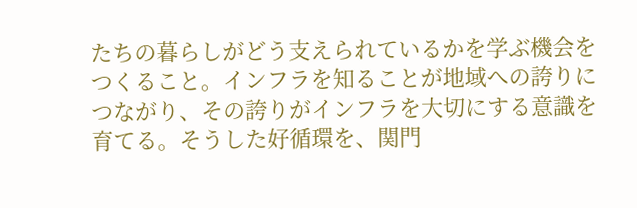たちの暮らしがどう支えられているかを学ぶ機会をつくること。インフラを知ることが地域への誇りにつながり、その誇りがインフラを大切にする意識を育てる。そうした好循環を、関門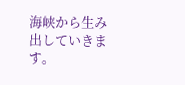海峡から生み出していきます。